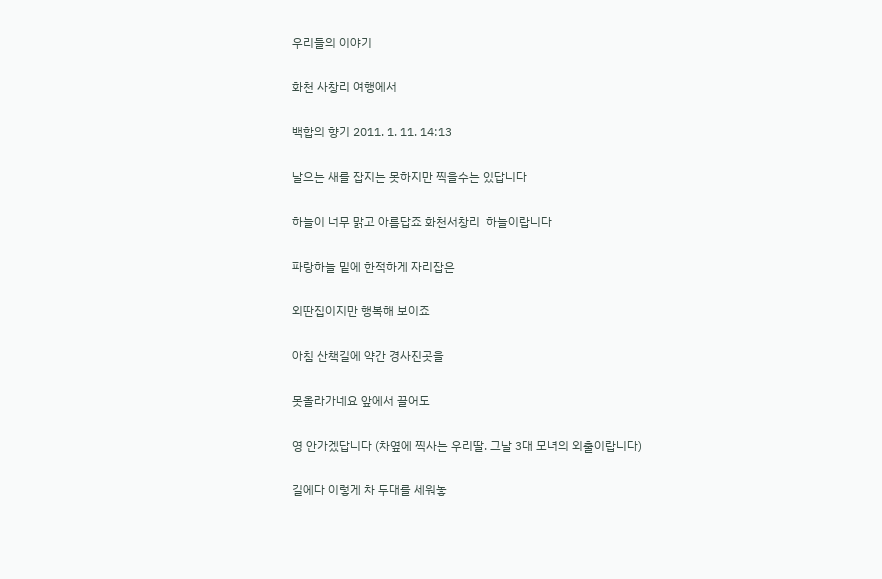우리들의 이야기

화천 사창리 여행에서

백합의 향기 2011. 1. 11. 14:13

날으는 새를 잡지는 못하지만 찍을수는 있답니다

하늘이 너무 맑고 아름답죠 화천서창리  하늘이랍니다

파랑하늘 밑에 한적하게 자리잡은

외딴집이지만 행복해 보이죠

아침 산책길에 약간 경사진곳을

못올라가네요 앞에서 끌어도

영 안가겠답니다 (차옆에 찍사는 우리딸. 그날 3대 모녀의 외출이랍니다)

길에다 이렇게 차 두대를 세워놓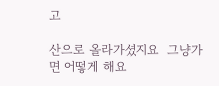고

산으로 올라가셨지요  그냥가면 어떻게 해요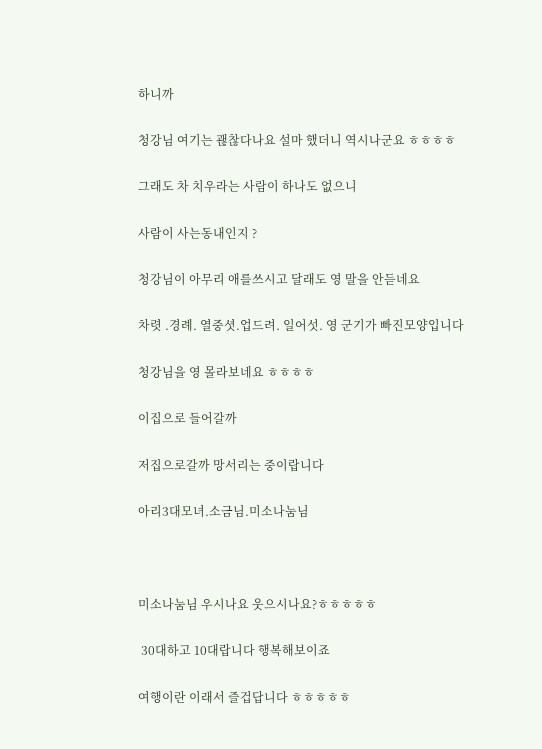하니까

청강님 여기는 괞찮다나요 설마 했더니 역시나군요 ㅎㅎㅎㅎ

그래도 차 치우라는 사람이 하나도 없으니

사람이 사는동내인지 ?

청강님이 아무리 애를쓰시고 달래도 영 말을 안듣네요

차렷 .경례. 열중셧.업드려. 일어섯. 영 군기가 빠진모양입니다

청강님을 영 몰라보네요 ㅎㅎㅎㅎ

이집으로 들어갈까

저집으로갈까 망서리는 중이랍니다

아리3대모녀.소금님.미소나눔님



미소나눔님 우시나요 웃으시나요?ㅎㅎㅎㅎㅎ

 30대하고 10대랍니다 행복해보이죠

여행이란 이래서 즐겁답니다 ㅎㅎㅎㅎㅎ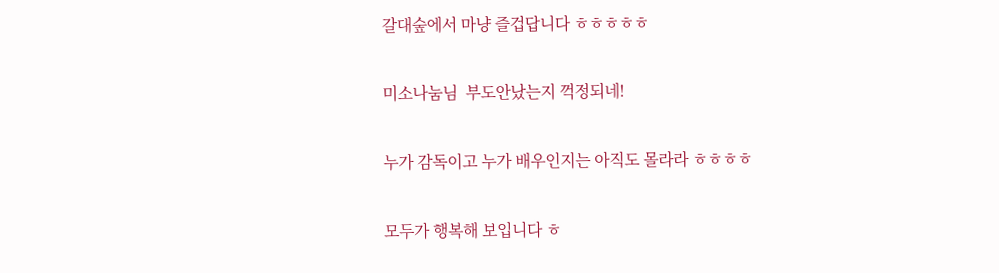갈대숲에서 마냥 즐겁답니다 ㅎㅎㅎㅎㅎ

미소나눔님  부도안났는지 꺽정되네!

누가 감독이고 누가 배우인지는 아직도 몰라라 ㅎㅎㅎㅎ

모두가 행복해 보입니다 ㅎ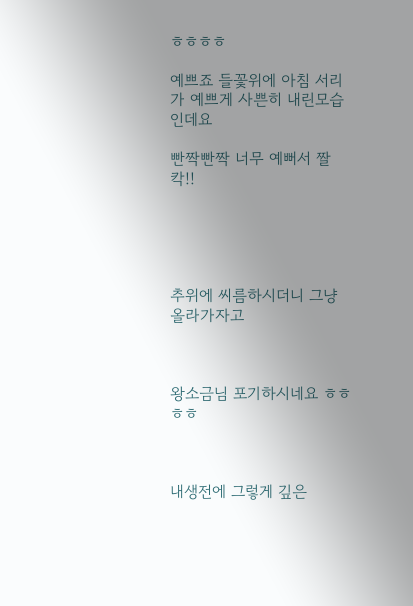ㅎㅎㅎㅎ

예쁘죠 들꽃위에 아침 서리가 예쁘게 사쁜히 내린모습인데요

빤짝빤짝 너무 예뻐서 짤칵!!





추위에 씨름하시더니 그냥 올라가자고



왕소금님 포기하시네요 ㅎㅎㅎㅎ



내생전에 그렇게 깊은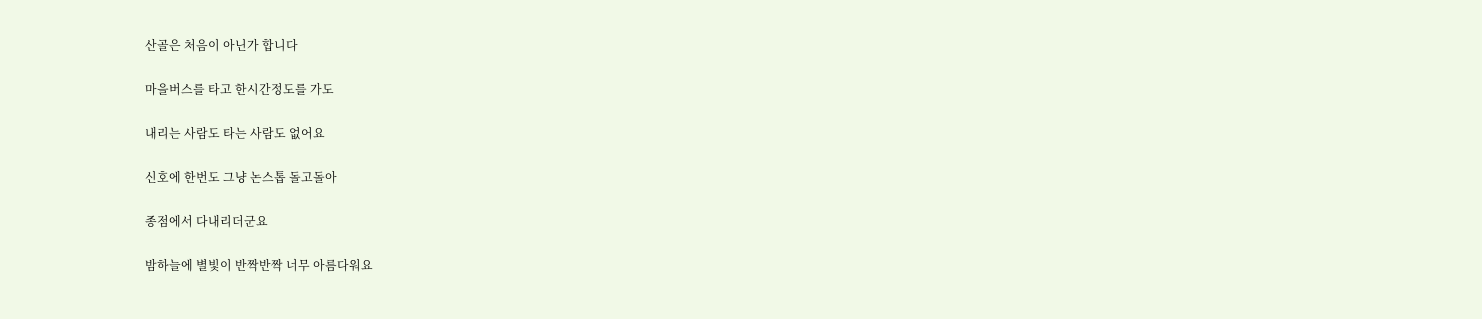산골은 처음이 아닌가 합니다

마을버스를 타고 한시간정도를 가도

내리는 사람도 타는 사람도 없어요

신호에 한번도 그냥 논스톱 돌고돌아

종점에서 다내리더군요

밤하늘에 별빛이 반짝반짝 너무 아름다워요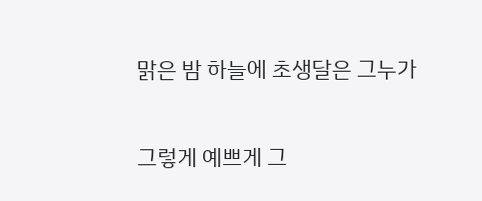맑은 밤 하늘에 초생달은 그누가

그렇게 예쁘게 그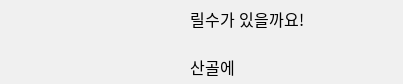릴수가 있을까요!

산골에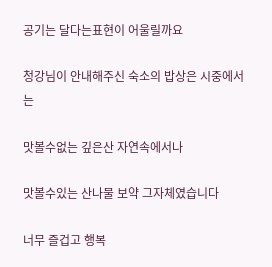공기는 달다는표현이 어울릴까요

청강님이 안내해주신 숙소의 밥상은 시중에서는

맛볼수없는 깊은산 자연속에서나

맛볼수있는 산나물 보약 그자체였습니다

너무 즐겁고 행복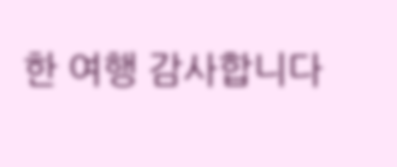한 여행 감사합니다